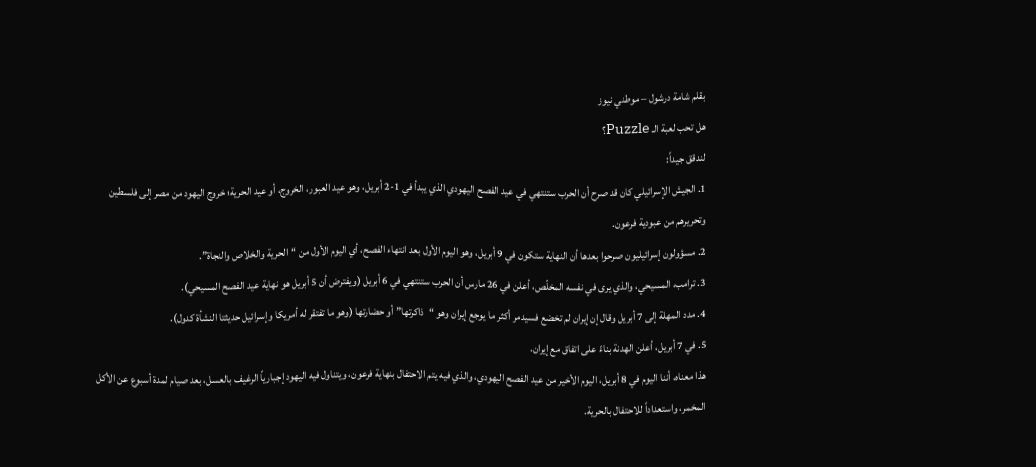بقلم شامة درشول – موطني نيوز
هل تحب لعبة الـ Puzzle؟
لندقق جيداً:
1. الجيش الإسرائيلي كان قد صرح أن الحرب ستنتهي في عيد الفصح اليهودي الذي يبدأ في 1-2 أبريل، وهو عيد العبور، الخروج، أو عيد الحرية؛ خروج اليهود من مصر إلى فلسطين وتحريرهم من عبودية فرعون.
2. مسؤولون إسرائيليون صرحوا بعدها أن النهاية ستكون في 9 أبريل، وهو اليوم الأول بعد انتهاء الفصح، أي اليوم الأول من “الحرية والخلاص والنجاة”.
3. ترامب، المسيحي، والذي يرى في نفسه المخلّص، أعلن في 26 مارس أن الحرب ستنتهي في 6 أبريل (ويفترض أن 5 أبريل هو نهاية عيد الفصح المسيحي).
4. مدد المهلة إلى 7 أبريل وقال إن إيران لم تخضع فسيدمر أكثر ما يوجع إيران وهو “ذاكرتها” أو حضارتها (وهو ما تفتقر له أمريكا وإسرائيل حديثتا النشأة كدول).
5. في 7 أبريل، أعلن الهدنة بناءً على اتفاق مع إيران.
هذا معناه، أننا اليوم في 8 أبريل، اليوم الأخير من عيد الفصح اليهودي، والذي فيه يتم الاحتفال بنهاية فرعون، ويتناول فيه اليهود إجبارياً الرغيف بالعسل، بعد صيام لمدة أسبوع عن الأكل المخمر، واستعداداً للاحتفال بالحرية.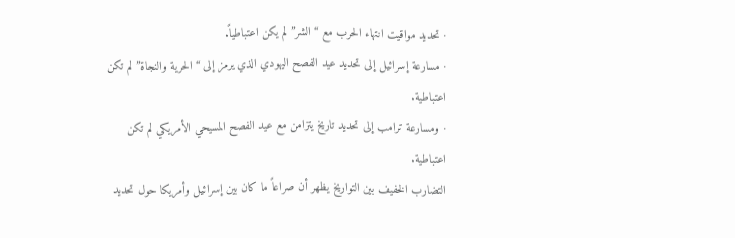· تحديد مواقيت انتهاء الحرب مع “الشر” لم يكن اعتباطياً.
· مسارعة إسرائيل إلى تحديد عيد الفصح اليهودي الذي يرمز إلى “الحرية والنجاة” لم تكن اعتباطية.
· ومسارعة ترامب إلى تحديد تاريخ يتزامن مع عيد الفصح المسيحي الأمريكي لم تكن اعتباطية.
التضارب الخفيف بين التواريخ يظهر أن صراعاً ما كان بين إسرائيل وأمريكا حول تحديد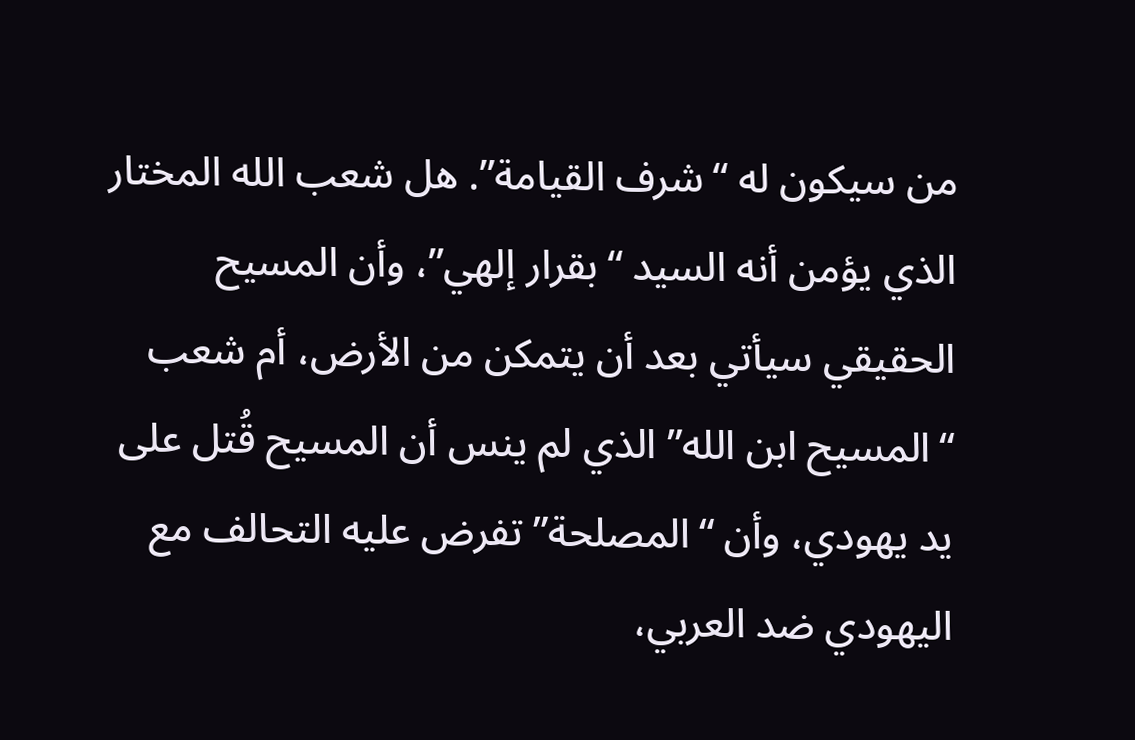من سيكون له “شرف القيامة”. هل شعب الله المختار الذي يؤمن أنه السيد “بقرار إلهي”، وأن المسيح الحقيقي سيأتي بعد أن يتمكن من الأرض، أم شعب “المسيح ابن الله” الذي لم ينس أن المسيح قُتل على يد يهودي، وأن “المصلحة” تفرض عليه التحالف مع اليهودي ضد العربي،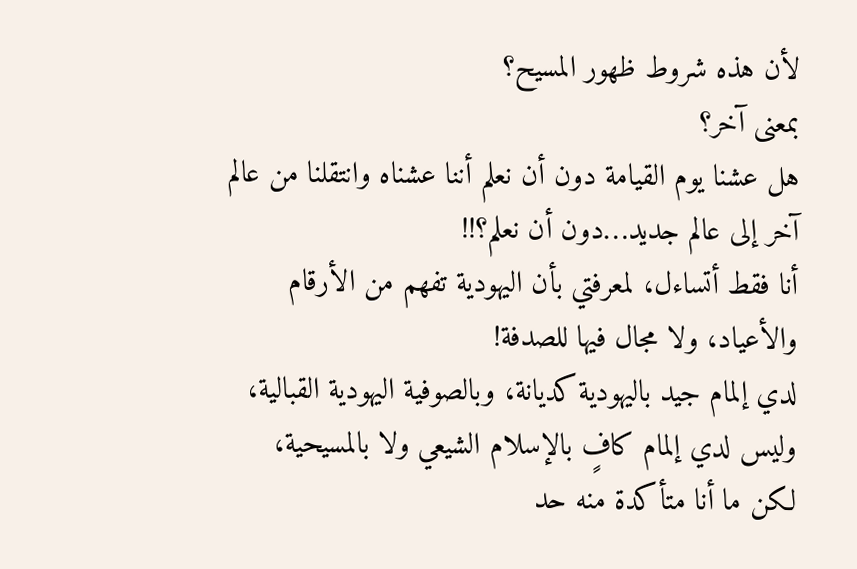لأن هذه شروط ظهور المسيح؟
بمعنى آخر؟
هل عشنا يوم القيامة دون أن نعلم أننا عشناه وانتقلنا من عالم آخر إلى عالم جديد…دون أن نعلم؟!!
أنا فقط أتساءل، لمعرفتي بأن اليهودية تفهم من الأرقام والأعياد، ولا مجال فيها للصدفة!
لدي إلمام جيد باليهودية كديانة، وبالصوفية اليهودية القبالية، وليس لدي إلمام كافٍ بالإسلام الشيعي ولا بالمسيحية، لكن ما أنا متأكدة منه حد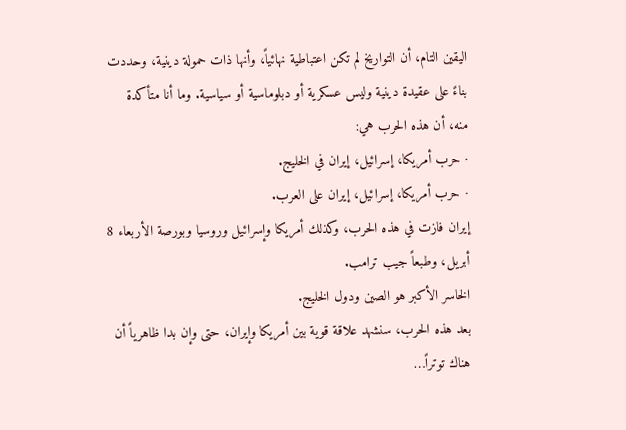اليقين التام، أن التواريخ لم تكن اعتباطية نهائياً، وأنها ذات حمولة دينية، وحددت بناءً على عقيدة دينية وليس عسكرية أو دبلوماسية أو سياسية. وما أنا متأكدة منه، أن هذه الحرب هي:
· حرب أمريكا، إسرائيل، إيران في الخليج.
· حرب أمريكا، إسرائيل، إيران على العرب.
إيران فازت في هذه الحرب، وكذلك أمريكا وإسرائيل وروسيا وبورصة الأربعاء 8 أبريل، وطبعاً جيب ترامب.
الخاسر الأكبر هو الصين ودول الخليج.
بعد هذه الحرب، سنشهد علاقة قوية بين أمريكا وإيران، حتى وإن بدا ظاهرياً أن هناك توتراً…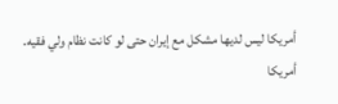أمريكا ليس لديها مشكل مع إيران حتى لو كانت نظام ولي فقيه.
أمريكا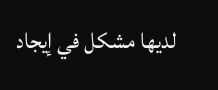لديها مشكل في إيجاد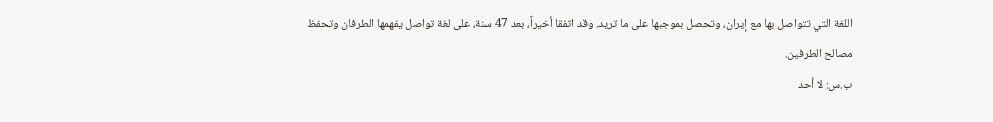اللغة التي تتواصل بها مع إيران، وتحصل بموجبها على ما تريد. وقد اتفقا أخيراً، بعد 47 سنة، على لغة تواصل يفهمها الطرفان وتحفظ مصالح الطرفين.
ب.س: لا أحد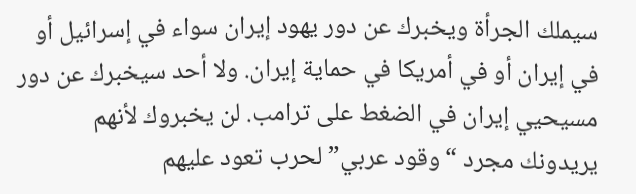سيملك الجرأة ويخبرك عن دور يهود إيران سواء في إسرائيل أو في إيران أو في أمريكا في حماية إيران. ولا أحد سيخبرك عن دور مسيحيي إيران في الضغط على ترامب. لن يخبروك لأنهم يريدونك مجرد “وقود عربي” لحرب تعود عليهم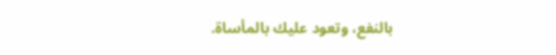بالنفع، وتعود عليك بالمأساة.